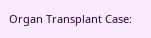Organ Transplant Case: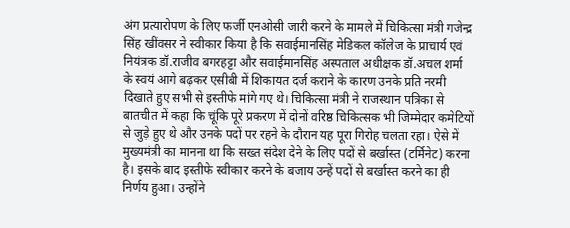अंग प्रत्यारोपण के लिए फर्जी एनओसी जारी करने के मामले में चिकित्सा मंत्री गजेन्द्र सिंह खींवसर ने स्वीकार किया है कि सवाईमानसिंह मेडिकल कॉलेज के प्राचार्य एवं नियंत्रक डॉ.राजीव बगरहट्टा और सवाईमानसिंह अस्पताल अधीक्षक डॉ.अचल शर्मा के स्वयं आगे बढ़कर एसीबी में शिकायत दर्ज कराने के कारण उनके प्रति नरमी दिखाते हुए सभी से इस्तीफे मांगे गए थे। चिकित्सा मंत्री ने राजस्थान पत्रिका से बातचीत में कहा कि चूंकि पूरे प्रकरण में दोनों वरिष्ठ चिकित्सक भी जिम्मेदार कमेटियों से जुड़े हुए थे और उनके पदों पर रहने के दौरान यह पूरा गिरोह चलता रहा। ऐसे में मुख्यमंत्री का मानना था कि सख्त संदेश देने के लिए पदों से बर्खास्त (टर्मिनेट) करना है। इसके बाद इस्तीफे स्वीकार करने के बजाय उन्हें पदों से बर्खास्त करने का ही निर्णय हुआ। उन्होंने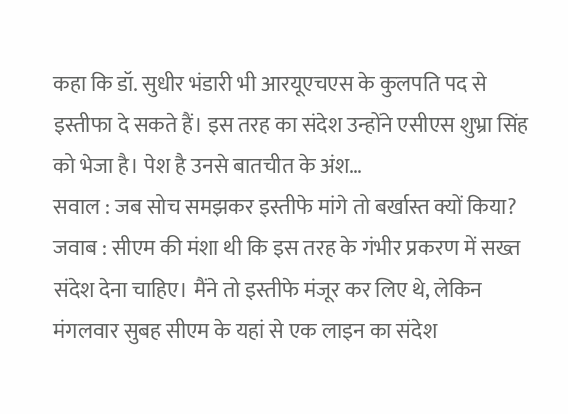कहा कि डॉ. सुधीर भंडारी भी आरयूएचएस के कुलपति पद से इस्तीफा दे सकते हैं। इस तरह का संदेश उन्होंने एसीएस शुभ्रा सिंह को भेजा है। पेश है उनसे बातचीत के अंश…
सवाल : जब सोच समझकर इस्तीफे मांगे तो बर्खास्त क्यों किया?
जवाब : सीएम की मंशा थी कि इस तरह के गंभीर प्रकरण में सख्त संदेश देना चाहिए। मैंने तो इस्तीफे मंजूर कर लिए थे, लेकिन मंगलवार सुबह सीएम के यहां से एक लाइन का संदेश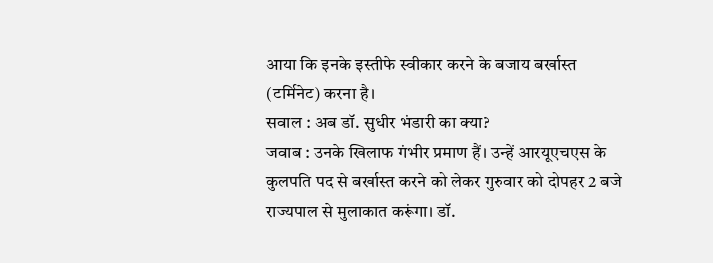आया कि इनके इस्तीफे स्वीकार करने के बजाय बर्खास्त (टर्मिनेट) करना है।
सवाल : अब डॉ. सुधीर भंडारी का क्या?
जवाब : उनके खिलाफ गंभीर प्रमाण हैं। उन्हें आरयूएचएस के कुलपति पद से बर्खास्त करने को लेकर गुरुवार को दोपहर 2 बजे राज्यपाल से मुलाकात करूंगा। डॉ.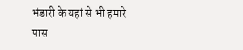भंडारी के यहां से भी हमारे पास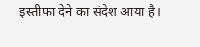इस्तीफा देने का संदेश आया है।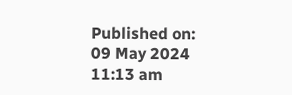Published on:
09 May 2024 11:13 am